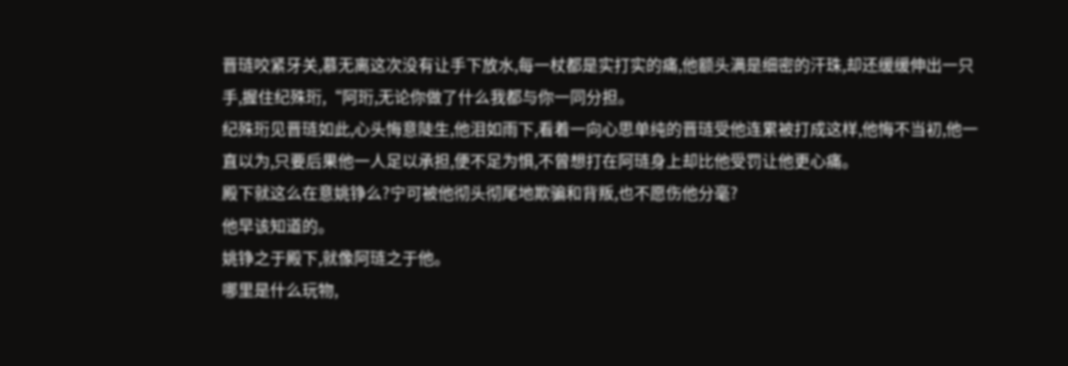晋琏咬紧牙关,慕无离这次没有让手下放水,每一杖都是实打实的痛,他额头满是细密的汗珠,却还缓缓伸出一只手,握住纪殊珩,“阿珩,无论你做了什么我都与你一同分担。
纪殊珩见晋琏如此,心头悔意陡生,他泪如雨下,看着一向心思单纯的晋琏受他连累被打成这样,他悔不当初,他一直以为,只要后果他一人足以承担,便不足为惧,不曾想打在阿琏身上却比他受罚让他更心痛。
殿下就这么在意姚铮么?宁可被他彻头彻尾地欺骗和背叛,也不愿伤他分毫?
他早该知道的。
姚铮之于殿下,就像阿琏之于他。
哪里是什么玩物,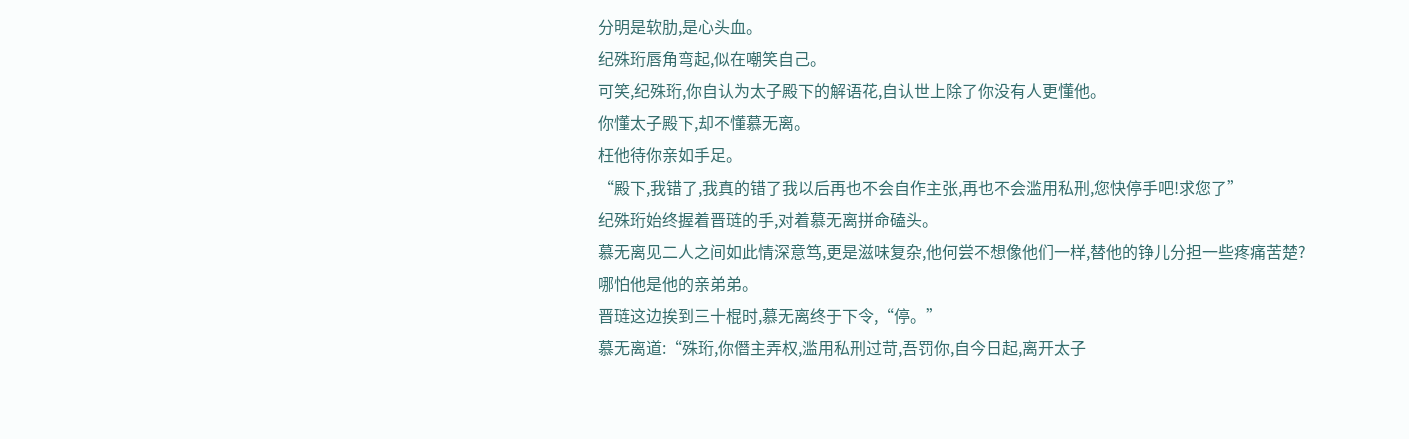分明是软肋,是心头血。
纪殊珩唇角弯起,似在嘲笑自己。
可笑,纪殊珩,你自认为太子殿下的解语花,自认世上除了你没有人更懂他。
你懂太子殿下,却不懂慕无离。
枉他待你亲如手足。
“殿下,我错了,我真的错了我以后再也不会自作主张,再也不会滥用私刑,您快停手吧!求您了”
纪殊珩始终握着晋琏的手,对着慕无离拼命磕头。
慕无离见二人之间如此情深意笃,更是滋味复杂,他何尝不想像他们一样,替他的铮儿分担一些疼痛苦楚?
哪怕他是他的亲弟弟。
晋琏这边挨到三十棍时,慕无离终于下令,“停。”
慕无离道:“殊珩,你僭主弄权,滥用私刑过苛,吾罚你,自今日起,离开太子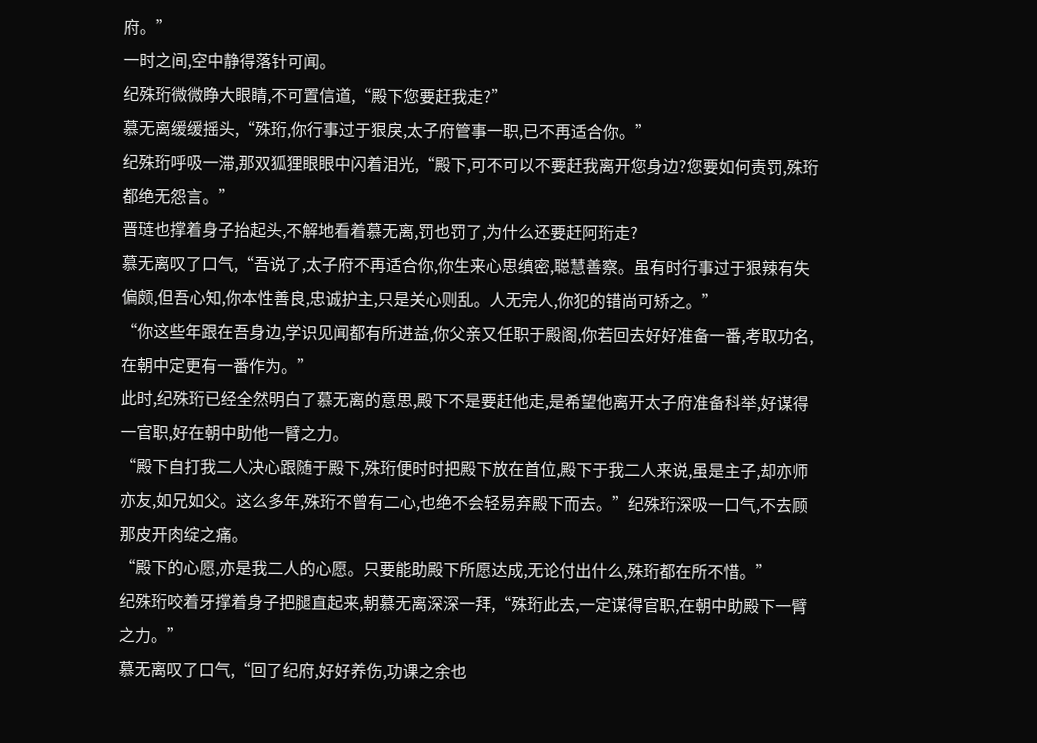府。”
一时之间,空中静得落针可闻。
纪殊珩微微睁大眼睛,不可置信道,“殿下您要赶我走?”
慕无离缓缓摇头,“殊珩,你行事过于狠戾,太子府管事一职,已不再适合你。”
纪殊珩呼吸一滞,那双狐狸眼眼中闪着泪光,“殿下,可不可以不要赶我离开您身边?您要如何责罚,殊珩都绝无怨言。”
晋琏也撑着身子抬起头,不解地看着慕无离,罚也罚了,为什么还要赶阿珩走?
慕无离叹了口气,“吾说了,太子府不再适合你,你生来心思缜密,聪慧善察。虽有时行事过于狠辣有失偏颇,但吾心知,你本性善良,忠诚护主,只是关心则乱。人无完人,你犯的错尚可矫之。”
“你这些年跟在吾身边,学识见闻都有所进益,你父亲又任职于殿阁,你若回去好好准备一番,考取功名,在朝中定更有一番作为。”
此时,纪殊珩已经全然明白了慕无离的意思,殿下不是要赶他走,是希望他离开太子府准备科举,好谋得一官职,好在朝中助他一臂之力。
“殿下自打我二人决心跟随于殿下,殊珩便时时把殿下放在首位,殿下于我二人来说,虽是主子,却亦师亦友,如兄如父。这么多年,殊珩不曾有二心,也绝不会轻易弃殿下而去。”纪殊珩深吸一口气,不去顾那皮开肉绽之痛。
“殿下的心愿,亦是我二人的心愿。只要能助殿下所愿达成,无论付出什么,殊珩都在所不惜。”
纪殊珩咬着牙撑着身子把腿直起来,朝慕无离深深一拜,“殊珩此去,一定谋得官职,在朝中助殿下一臂之力。”
慕无离叹了口气,“回了纪府,好好养伤,功课之余也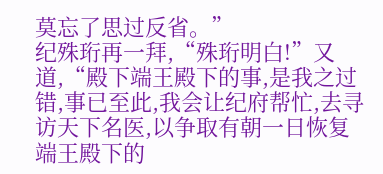莫忘了思过反省。”
纪殊珩再一拜,“殊珩明白!”又道,“殿下端王殿下的事,是我之过错,事已至此,我会让纪府帮忙,去寻访天下名医,以争取有朝一日恢复端王殿下的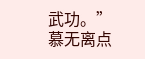武功。”
慕无离点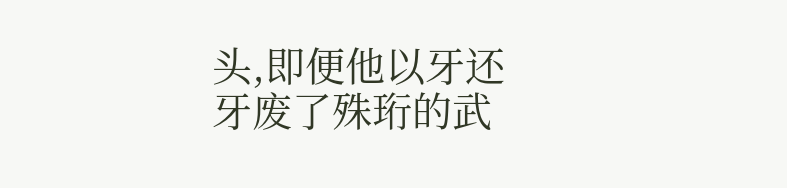头,即便他以牙还牙废了殊珩的武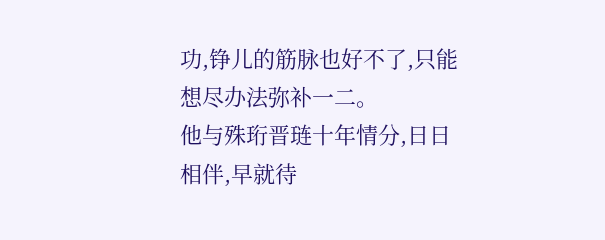功,铮儿的筋脉也好不了,只能想尽办法弥补一二。
他与殊珩晋琏十年情分,日日相伴,早就待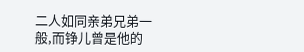二人如同亲弟兄弟一般,而铮儿曾是他的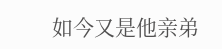如今又是他亲弟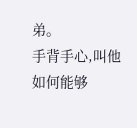弟。
手背手心,叫他如何能够